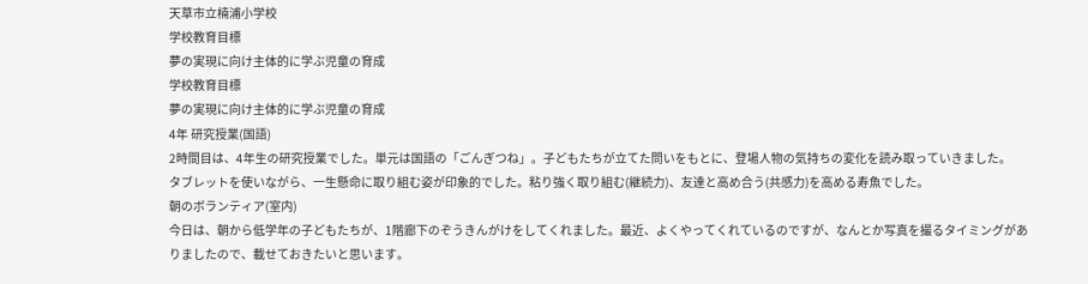天草市立楠浦小学校
学校教育目標
夢の実現に向け主体的に学ぶ児童の育成
学校教育目標
夢の実現に向け主体的に学ぶ児童の育成
4年 研究授業(国語)
2時間目は、4年生の研究授業でした。単元は国語の「ごんぎつね」。子どもたちが立てた問いをもとに、登場人物の気持ちの変化を読み取っていきました。
タブレットを使いながら、一生懸命に取り組む姿が印象的でした。粘り強く取り組む(継続力)、友達と高め合う(共感力)を高める寿魚でした。
朝のボランティア(室内)
今日は、朝から低学年の子どもたちが、1階廊下のぞうきんがけをしてくれました。最近、よくやってくれているのですが、なんとか写真を撮るタイミングがありましたので、載せておきたいと思います。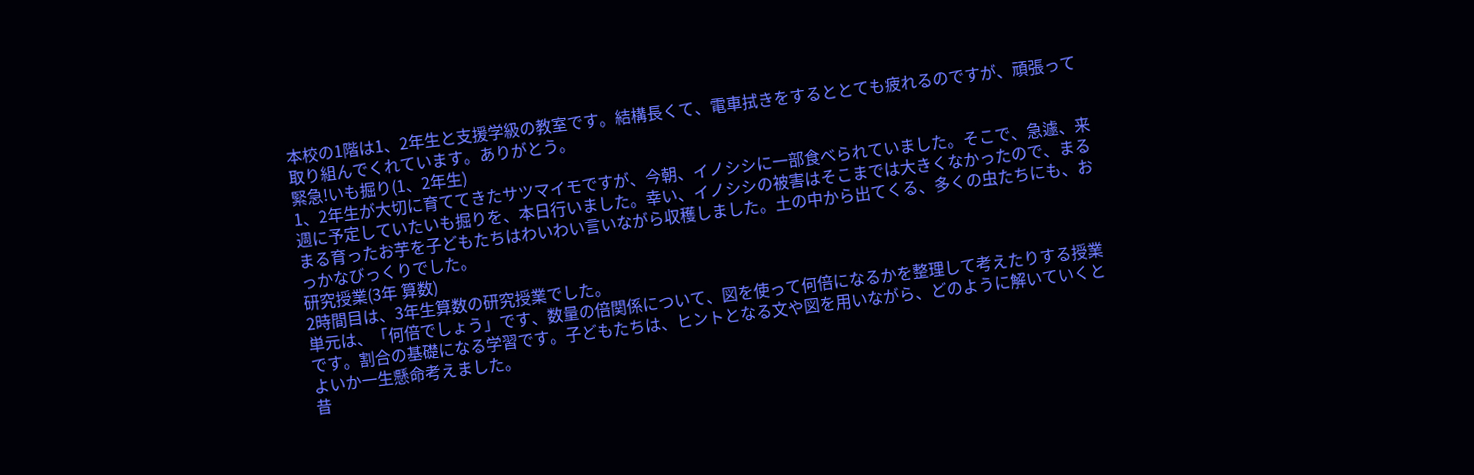本校の1階は1、2年生と支援学級の教室です。結構長くて、電車拭きをするととても疲れるのですが、頑張って取り組んでくれています。ありがとう。
緊急!いも掘り(1、2年生)
1、2年生が大切に育ててきたサツマイモですが、今朝、イノシシに一部食べられていました。そこで、急遽、来週に予定していたいも掘りを、本日行いました。幸い、イノシシの被害はそこまでは大きくなかったので、まるまる育ったお芋を子どもたちはわいわい言いながら収穫しました。土の中から出てくる、多くの虫たちにも、おっかなびっくりでした。
研究授業(3年 算数)
2時間目は、3年生算数の研究授業でした。
単元は、「何倍でしょう」です、数量の倍関係について、図を使って何倍になるかを整理して考えたりする授業です。割合の基礎になる学習です。子どもたちは、ヒントとなる文や図を用いながら、どのように解いていくとよいか一生懸命考えました。
昔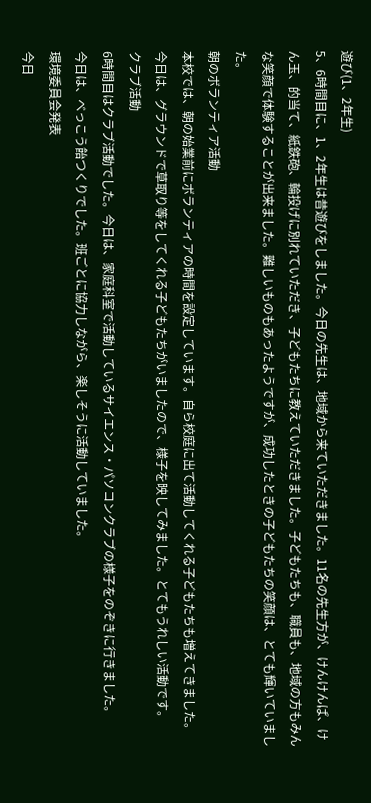遊び(1、2年生)
5、6時間目に、1、2年生は昔遊びをしました。今日の先生は、地域から来ていただきました。11名の先生方が、けんけんぱ、けん玉、的当て、紙鉄砲、輪投げに別れていただき、子どもたちに教えていただきました。子どもたちも、職員も、地域の方もみんな笑顔で体験することが出来ました。難しいものもあったようですが、成功したときの子どもたちの笑顔は、とても輝いていました。
朝のボランティア活動
本校では、朝の始業前にボランティアの時間を設定しています。自ら校庭に出て活動してくれる子どもたちも増えてきました。
今日は、グラウンドで草取り等をしてくれる子どもたちがいましたので、様子を映してみました。とてもうれしい活動です。
クラブ活動
6時間目はクラブ活動でした。今日は、家庭科室で活動しているサイエンス・パソコンクラブの様子をのぞきに行きました。
今日は、べっこう飴つくりでした。班ごとに協力しながら、楽しそうに活動していました。
環境委員会発表
今日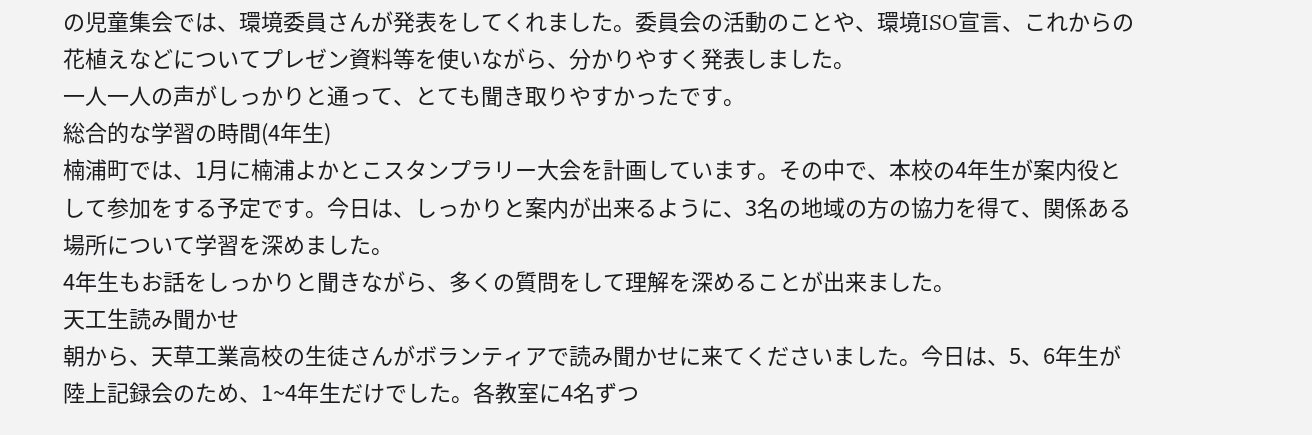の児童集会では、環境委員さんが発表をしてくれました。委員会の活動のことや、環境ISO宣言、これからの花植えなどについてプレゼン資料等を使いながら、分かりやすく発表しました。
一人一人の声がしっかりと通って、とても聞き取りやすかったです。
総合的な学習の時間(4年生)
楠浦町では、1月に楠浦よかとこスタンプラリー大会を計画しています。その中で、本校の4年生が案内役として参加をする予定です。今日は、しっかりと案内が出来るように、3名の地域の方の協力を得て、関係ある場所について学習を深めました。
4年生もお話をしっかりと聞きながら、多くの質問をして理解を深めることが出来ました。
天工生読み聞かせ
朝から、天草工業高校の生徒さんがボランティアで読み聞かせに来てくださいました。今日は、5、6年生が陸上記録会のため、1~4年生だけでした。各教室に4名ずつ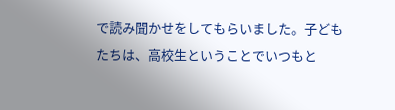で読み聞かせをしてもらいました。子どもたちは、高校生ということでいつもと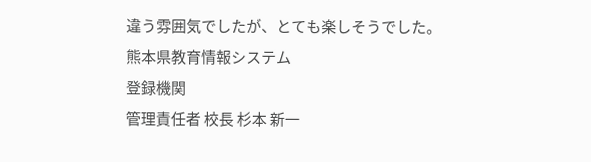違う雰囲気でしたが、とても楽しそうでした。
熊本県教育情報システム
登録機関
管理責任者 校長 杉本 新一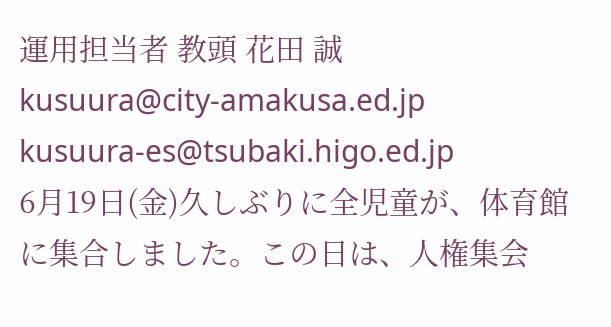運用担当者 教頭 花田 誠
kusuura@city-amakusa.ed.jp
kusuura-es@tsubaki.higo.ed.jp
6月19日(金)久しぶりに全児童が、体育館に集合しました。この日は、人権集会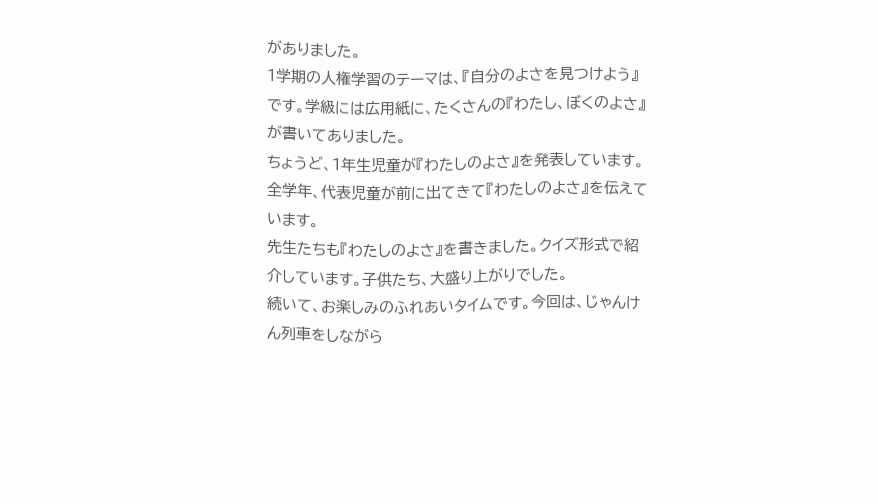がありました。
1学期の人権学習のテーマは、『自分のよさを見つけよう』です。学級には広用紙に、たくさんの『わたし、ぼくのよさ』が書いてありました。
ちょうど、1年生児童が『わたしのよさ』を発表しています。
全学年、代表児童が前に出てきて『わたしのよさ』を伝えています。
先生たちも『わたしのよさ』を書きました。クイズ形式で紹介しています。子供たち、大盛り上がりでした。
続いて、お楽しみのふれあいタイムです。今回は、じゃんけん列車をしながら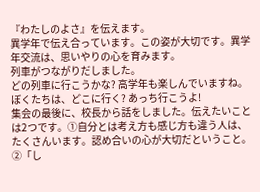『わたしのよさ』を伝えます。
異学年で伝え合っています。この姿が大切です。異学年交流は、思いやりの心を育みます。
列車がつながりだしました。
どの列車に行こうかな? 高学年も楽しんでいますね。
ぼくたちは、どこに行く? あっち行こうよ!
集会の最後に、校長から話をしました。伝えたいことは2つです。①自分とは考え方も感じ方も違う人は、たくさんいます。認め合いの心が大切だということ。②「し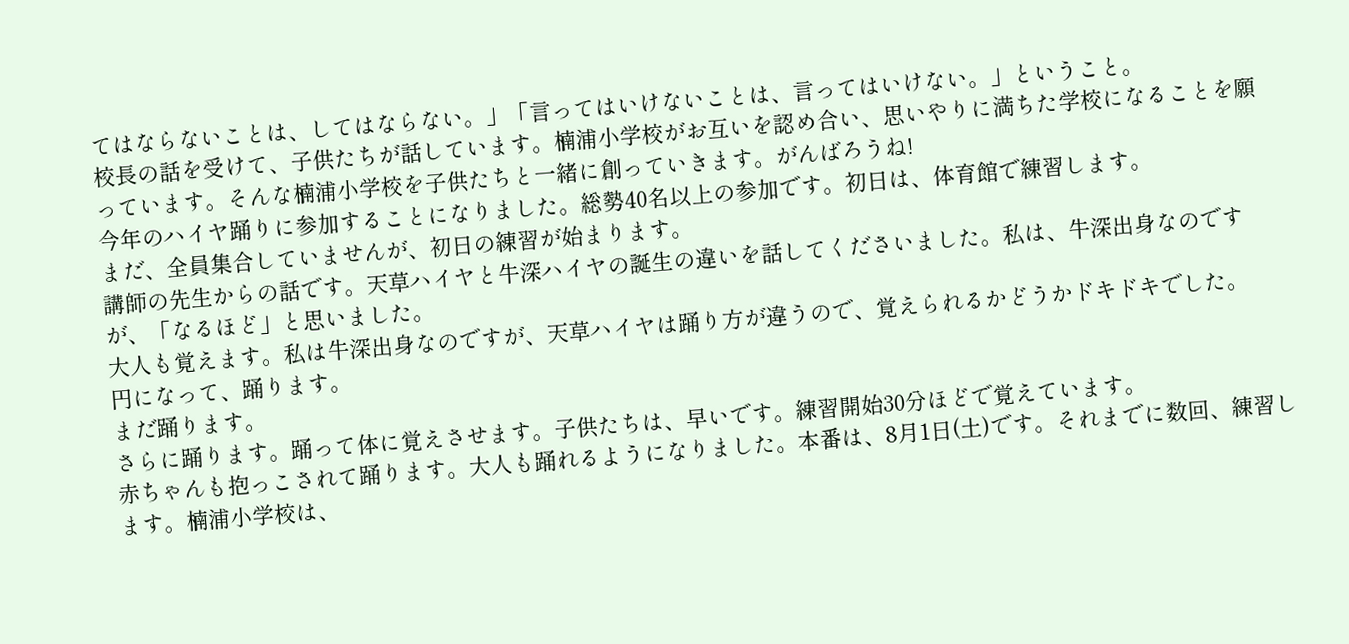てはならないことは、してはならない。」「言ってはいけないことは、言ってはいけない。」ということ。
校長の話を受けて、子供たちが話しています。楠浦小学校がお互いを認め合い、思いやりに満ちた学校になることを願っています。そんな楠浦小学校を子供たちと一緒に創っていきます。がんばろうね!
今年のハイヤ踊りに参加することになりました。総勢40名以上の参加です。初日は、体育館で練習します。
まだ、全員集合していませんが、初日の練習が始まります。
講師の先生からの話です。天草ハイヤと牛深ハイヤの誕生の違いを話してくださいました。私は、牛深出身なのですが、「なるほど」と思いました。
大人も覚えます。私は牛深出身なのですが、天草ハイヤは踊り方が違うので、覚えられるかどうかドキドキでした。
円になって、踊ります。
まだ踊ります。
さらに踊ります。踊って体に覚えさせます。子供たちは、早いです。練習開始30分ほどで覚えています。
赤ちゃんも抱っこされて踊ります。大人も踊れるようになりました。本番は、8月1日(土)です。それまでに数回、練習します。楠浦小学校は、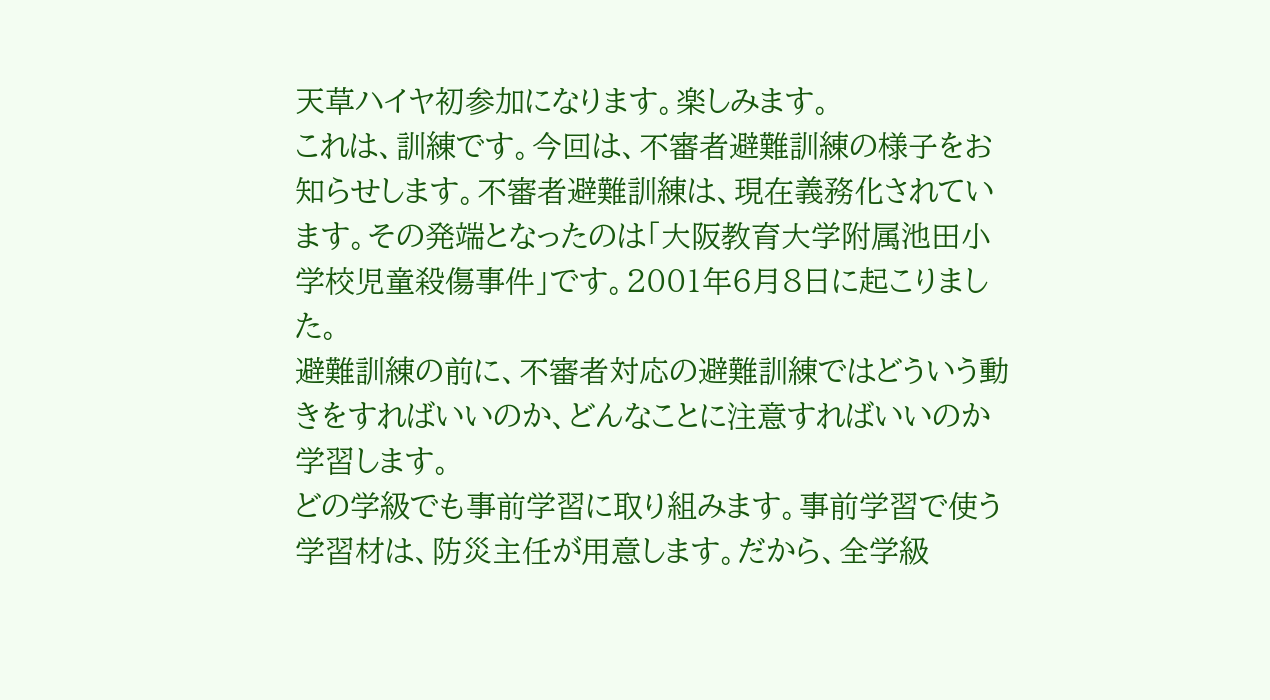天草ハイヤ初参加になります。楽しみます。
これは、訓練です。今回は、不審者避難訓練の様子をお知らせします。不審者避難訓練は、現在義務化されています。その発端となったのは「大阪教育大学附属池田小学校児童殺傷事件」です。2001年6月8日に起こりました。
避難訓練の前に、不審者対応の避難訓練ではどういう動きをすればいいのか、どんなことに注意すればいいのか学習します。
どの学級でも事前学習に取り組みます。事前学習で使う学習材は、防災主任が用意します。だから、全学級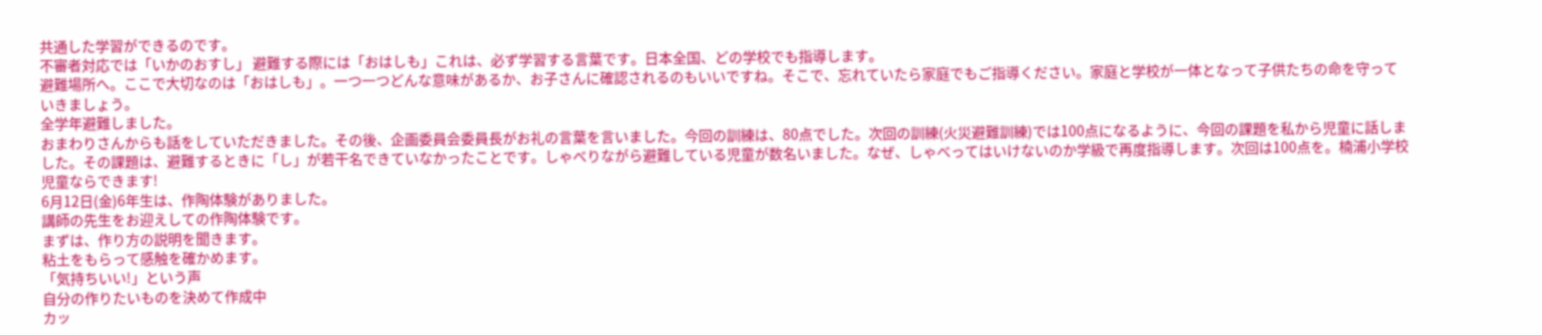共通した学習ができるのです。
不審者対応では「いかのおすし」 避難する際には「おはしも」これは、必ず学習する言葉です。日本全国、どの学校でも指導します。
避難場所へ。ここで大切なのは「おはしも」。一つ一つどんな意味があるか、お子さんに確認されるのもいいですね。そこで、忘れていたら家庭でもご指導ください。家庭と学校が一体となって子供たちの命を守っていきましょう。
全学年避難しました。
おまわりさんからも話をしていただきました。その後、企画委員会委員長がお礼の言葉を言いました。今回の訓練は、80点でした。次回の訓練(火災避難訓練)では100点になるように、今回の課題を私から児童に話しました。その課題は、避難するときに「し」が若干名できていなかったことです。しゃべりながら避難している児童が数名いました。なぜ、しゃべってはいけないのか学級で再度指導します。次回は100点を。楠浦小学校児童ならできます!
6月12日(金)6年生は、作陶体験がありました。
講師の先生をお迎えしての作陶体験です。
まずは、作り方の説明を聞きます。
粘土をもらって感触を確かめます。
「気持ちいい!」という声
自分の作りたいものを決めて作成中
カッ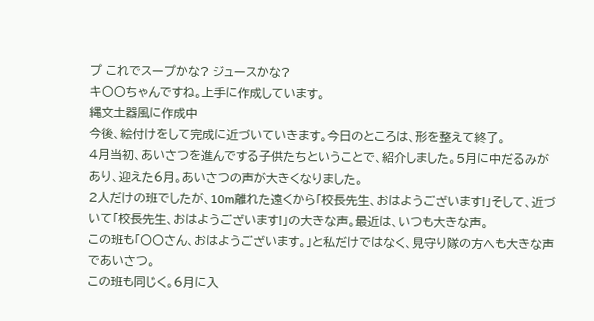プ これでスープかな? ジュースかな?
キ〇〇ちゃんですね。上手に作成しています。
縄文土器風に作成中
今後、絵付けをして完成に近づいていきます。今日のところは、形を整えて終了。
4月当初、あいさつを進んでする子供たちということで、紹介しました。5月に中だるみがあり、迎えた6月。あいさつの声が大きくなりました。
2人だけの班でしたが、10m離れた遠くから「校長先生、おはようございます!」そして、近づいて「校長先生、おはようございます!」の大きな声。最近は、いつも大きな声。
この班も「〇〇さん、おはようございます。」と私だけではなく、見守り隊の方へも大きな声であいさつ。
この班も同じく。6月に入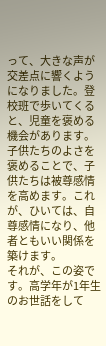って、大きな声が交差点に響くようになりました。登校班で歩いてくると、児童を褒める機会があります。子供たちのよさを褒めることで、子供たちは被尊感情を高めます。これが、ひいては、自尊感情になり、他者ともいい関係を築けます。
それが、この姿です。高学年が1年生のお世話をして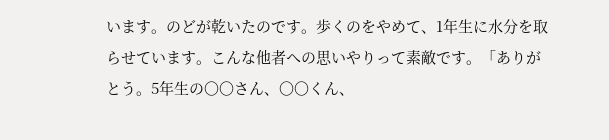います。のどが乾いたのです。歩くのをやめて、1年生に水分を取らせています。こんな他者への思いやりって素敵です。「ありがとう。5年生の〇〇さん、〇〇くん、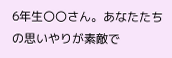6年生〇〇さん。あなたたちの思いやりが素敵で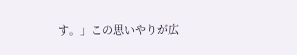す。」この思いやりが広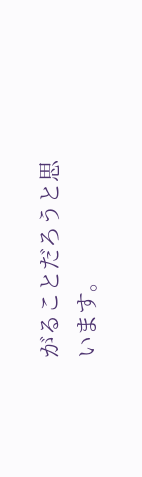がることだろうと思います。